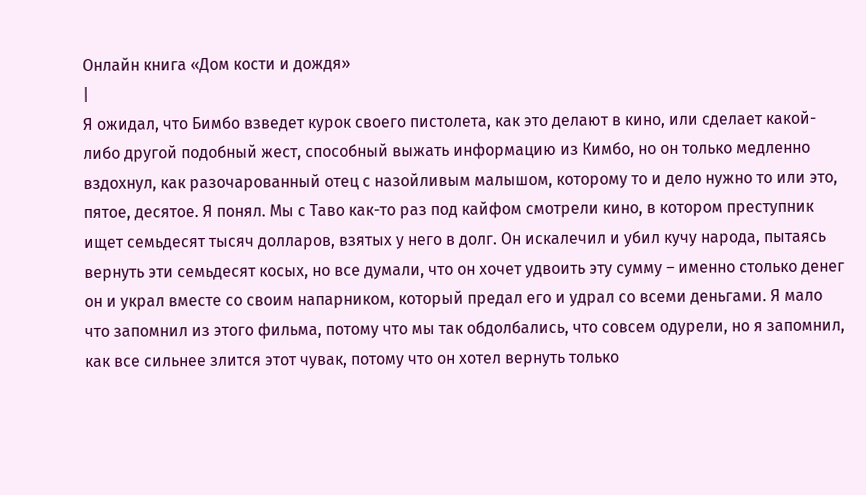Онлайн книга «Дом кости и дождя»
|
Я ожидал, что Бимбо взведет курок своего пистолета, как это делают в кино, или сделает какой-либо другой подобный жест, способный выжать информацию из Кимбо, но он только медленно вздохнул, как разочарованный отец с назойливым малышом, которому то и дело нужно то или это, пятое, десятое. Я понял. Мы с Таво как-то раз под кайфом смотрели кино, в котором преступник ищет семьдесят тысяч долларов, взятых у него в долг. Он искалечил и убил кучу народа, пытаясь вернуть эти семьдесят косых, но все думали, что он хочет удвоить эту сумму – именно столько денег он и украл вместе со своим напарником, который предал его и удрал со всеми деньгами. Я мало что запомнил из этого фильма, потому что мы так обдолбались, что совсем одурели, но я запомнил, как все сильнее злится этот чувак, потому что он хотел вернуть только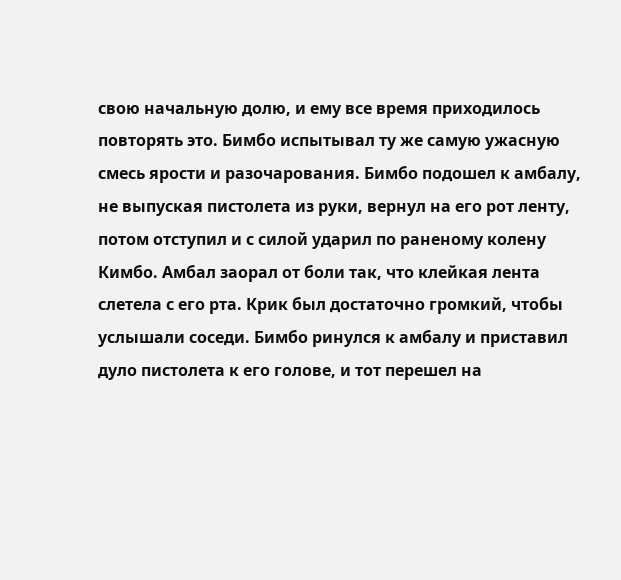свою начальную долю, и ему все время приходилось повторять это. Бимбо испытывал ту же самую ужасную смесь ярости и разочарования. Бимбо подошел к амбалу, не выпуская пистолета из руки, вернул на его рот ленту, потом отступил и с силой ударил по раненому колену Кимбо. Амбал заорал от боли так, что клейкая лента слетела с его рта. Крик был достаточно громкий, чтобы услышали соседи. Бимбо ринулся к амбалу и приставил дуло пистолета к его голове, и тот перешел на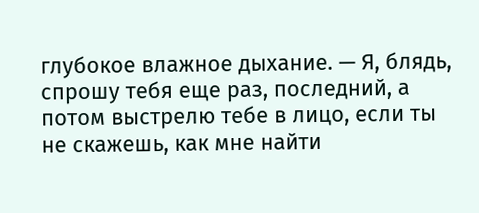глубокое влажное дыхание. — Я, блядь, спрошу тебя еще раз, последний, а потом выстрелю тебе в лицо, если ты не скажешь, как мне найти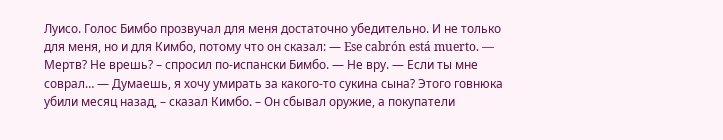Луисо. Голос Бимбо прозвучал для меня достаточно убедительно. И не только для меня, но и для Кимбо, потому что он сказал: — Ese cabrón está muerto. — Мертв? Не врешь? – спросил по-испански Бимбо. — Не вру. — Если ты мне соврал… — Думаешь, я хочу умирать за какого-то сукина сына? Этого говнюка убили месяц назад, – сказал Кимбо. – Он сбывал оружие, а покупатели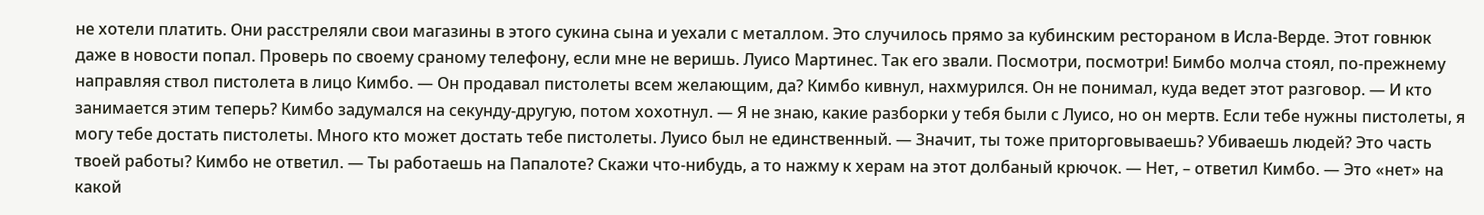не хотели платить. Они расстреляли свои магазины в этого сукина сына и уехали с металлом. Это случилось прямо за кубинским рестораном в Исла-Верде. Этот говнюк даже в новости попал. Проверь по своему сраному телефону, если мне не веришь. Луисо Мартинес. Так его звали. Посмотри, посмотри! Бимбо молча стоял, по-прежнему направляя ствол пистолета в лицо Кимбо. — Он продавал пистолеты всем желающим, да? Кимбо кивнул, нахмурился. Он не понимал, куда ведет этот разговор. — И кто занимается этим теперь? Кимбо задумался на секунду-другую, потом хохотнул. — Я не знаю, какие разборки у тебя были с Луисо, но он мертв. Если тебе нужны пистолеты, я могу тебе достать пистолеты. Много кто может достать тебе пистолеты. Луисо был не единственный. — Значит, ты тоже приторговываешь? Убиваешь людей? Это часть твоей работы? Кимбо не ответил. — Ты работаешь на Папалоте? Скажи что-нибудь, а то нажму к херам на этот долбаный крючок. — Нет, – ответил Кимбо. — Это «нет» на какой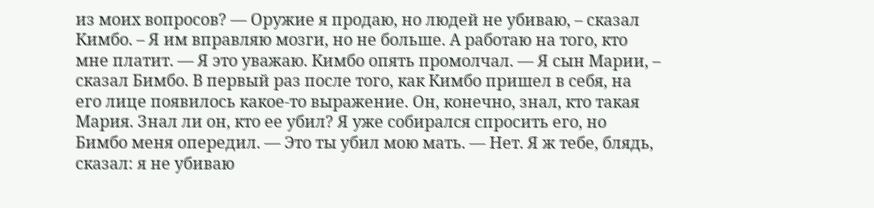из моих вопросов? — Оружие я продаю, но людей не убиваю, – сказал Кимбо. – Я им вправляю мозги, но не больше. А работаю на того, кто мне платит. — Я это уважаю. Кимбо опять промолчал. — Я сын Марии, – сказал Бимбо. В первый раз после того, как Кимбо пришел в себя, на его лице появилось какое-то выражение. Он, конечно, знал, кто такая Мария. Знал ли он, кто ее убил? Я уже собирался спросить его, но Бимбо меня опередил. — Это ты убил мою мать. — Нет. Я ж тебе, блядь, сказал: я не убиваю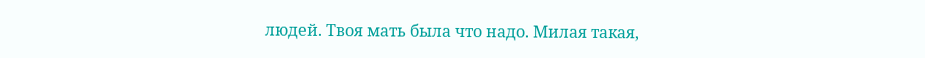людей. Твоя мать была что надо. Милая такая,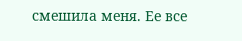смешила меня. Ее все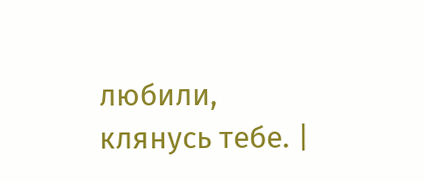любили, клянусь тебе. |